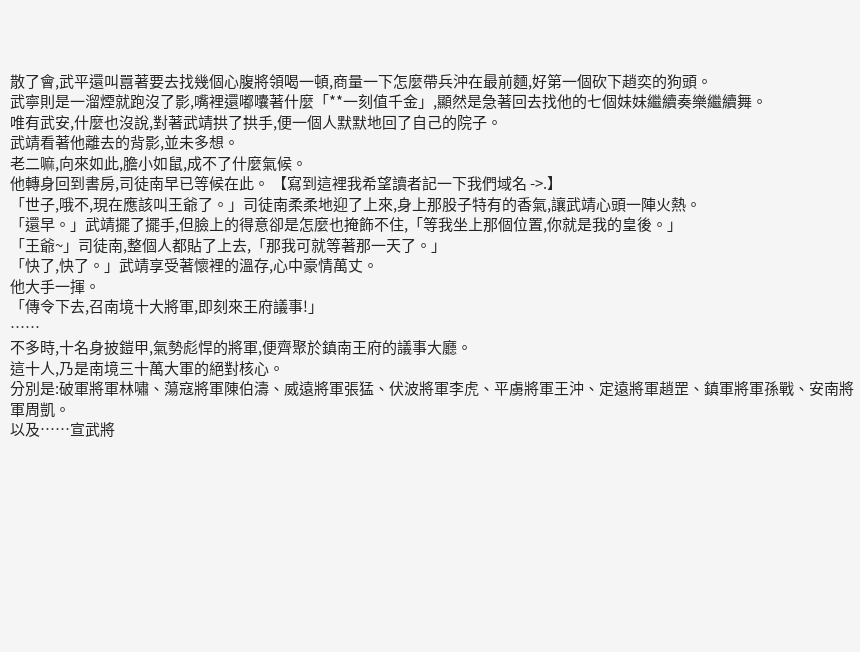散了會,武平還叫囂著要去找幾個心腹將領喝一頓,商量一下怎麼帶兵沖在最前麵,好第一個砍下趙奕的狗頭。
武寧則是一溜煙就跑沒了影,嘴裡還嘟囔著什麼「**一刻值千金」,顯然是急著回去找他的七個妹妹繼續奏樂繼續舞。
唯有武安,什麼也沒說,對著武靖拱了拱手,便一個人默默地回了自己的院子。
武靖看著他離去的背影,並未多想。
老二嘛,向來如此,膽小如鼠,成不了什麼氣候。
他轉身回到書房,司徒南早已等候在此。 【寫到這裡我希望讀者記一下我們域名 ->.】
「世子,哦不,現在應該叫王爺了。」司徒南柔柔地迎了上來,身上那股子特有的香氣,讓武靖心頭一陣火熱。
「還早。」武靖擺了擺手,但臉上的得意卻是怎麼也掩飾不住,「等我坐上那個位置,你就是我的皇後。」
「王爺~」司徒南,整個人都貼了上去,「那我可就等著那一天了。」
「快了,快了。」武靖享受著懷裡的溫存,心中豪情萬丈。
他大手一揮。
「傳令下去,召南境十大將軍,即刻來王府議事!」
……
不多時,十名身披鎧甲,氣勢彪悍的將軍,便齊聚於鎮南王府的議事大廳。
這十人,乃是南境三十萬大軍的絕對核心。
分別是:破軍將軍林嘯、蕩寇將軍陳伯濤、威遠將軍張猛、伏波將軍李虎、平虜將軍王沖、定遠將軍趙罡、鎮軍將軍孫戰、安南將軍周凱。
以及……宣武將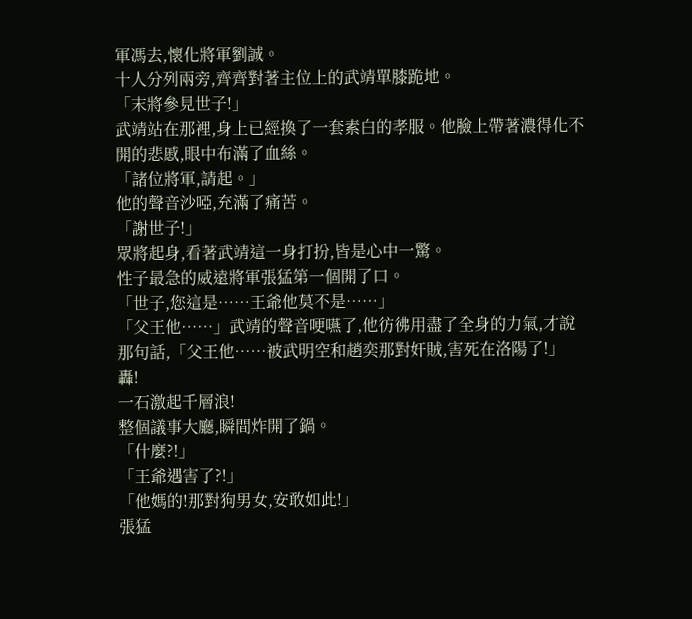軍馮去,懷化將軍劉誠。
十人分列兩旁,齊齊對著主位上的武靖單膝跪地。
「末將參見世子!」
武靖站在那裡,身上已經換了一套素白的孝服。他臉上帶著濃得化不開的悲慼,眼中布滿了血絲。
「諸位將軍,請起。」
他的聲音沙啞,充滿了痛苦。
「謝世子!」
眾將起身,看著武靖這一身打扮,皆是心中一驚。
性子最急的威遠將軍張猛第一個開了口。
「世子,您這是……王爺他莫不是……」
「父王他……」武靖的聲音哽嚥了,他彷彿用盡了全身的力氣,才說那句話,「父王他……被武明空和趙奕那對奸賊,害死在洛陽了!」
轟!
一石激起千層浪!
整個議事大廳,瞬間炸開了鍋。
「什麼?!」
「王爺遇害了?!」
「他媽的!那對狗男女,安敢如此!」
張猛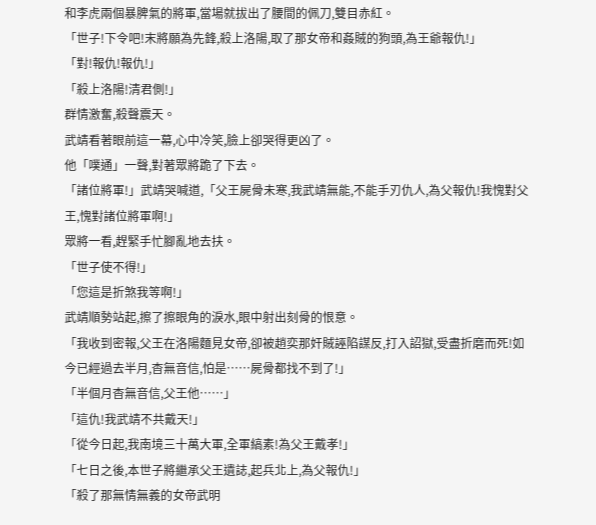和李虎兩個暴脾氣的將軍,當場就拔出了腰間的佩刀,雙目赤紅。
「世子!下令吧!末將願為先鋒,殺上洛陽,取了那女帝和姦賊的狗頭,為王爺報仇!」
「對!報仇!報仇!」
「殺上洛陽!清君側!」
群情激奮,殺聲震天。
武靖看著眼前這一幕,心中冷笑,臉上卻哭得更凶了。
他「噗通」一聲,對著眾將跪了下去。
「諸位將軍!」武靖哭喊道,「父王屍骨未寒,我武靖無能,不能手刃仇人,為父報仇!我愧對父王,愧對諸位將軍啊!」
眾將一看,趕緊手忙腳亂地去扶。
「世子使不得!」
「您這是折煞我等啊!」
武靖順勢站起,擦了擦眼角的淚水,眼中射出刻骨的恨意。
「我收到密報,父王在洛陽麵見女帝,卻被趙奕那奸賊誣陷謀反,打入詔獄,受盡折磨而死!如今已經過去半月,杳無音信,怕是……屍骨都找不到了!」
「半個月杳無音信,父王他……」
「這仇!我武靖不共戴天!」
「從今日起,我南境三十萬大軍,全軍縞素!為父王戴孝!」
「七日之後,本世子將繼承父王遺誌,起兵北上,為父報仇!」
「殺了那無情無義的女帝武明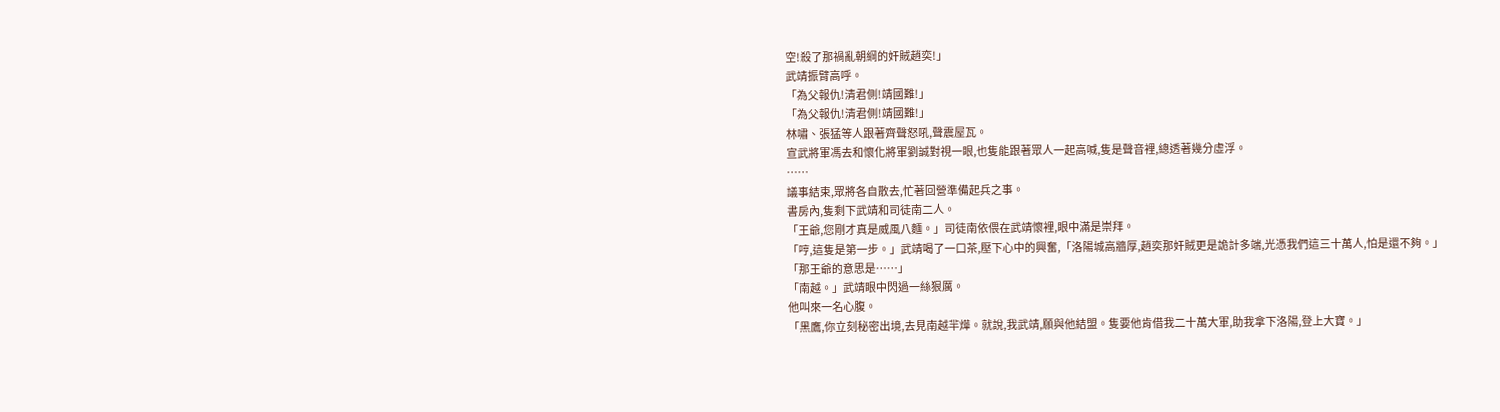空!殺了那禍亂朝綱的奸賊趙奕!」
武靖振臂高呼。
「為父報仇!清君側!靖國難!」
「為父報仇!清君側!靖國難!」
林嘯、張猛等人跟著齊聲怒吼,聲震屋瓦。
宣武將軍馮去和懷化將軍劉誠對視一眼,也隻能跟著眾人一起高喊,隻是聲音裡,總透著幾分虛浮。
……
議事結束,眾將各自散去,忙著回營準備起兵之事。
書房內,隻剩下武靖和司徒南二人。
「王爺,您剛才真是威風八麵。」司徒南依偎在武靖懷裡,眼中滿是崇拜。
「哼,這隻是第一步。」武靖喝了一口茶,壓下心中的興奮,「洛陽城高牆厚,趙奕那奸賊更是詭計多端,光憑我們這三十萬人,怕是還不夠。」
「那王爺的意思是……」
「南越。」武靖眼中閃過一絲狠厲。
他叫來一名心腹。
「黑鷹,你立刻秘密出境,去見南越羋燁。就說,我武靖,願與他結盟。隻要他肯借我二十萬大軍,助我拿下洛陽,登上大寶。」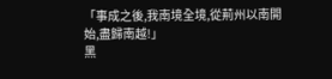「事成之後,我南境全境,從荊州以南開始,盡歸南越!」
黑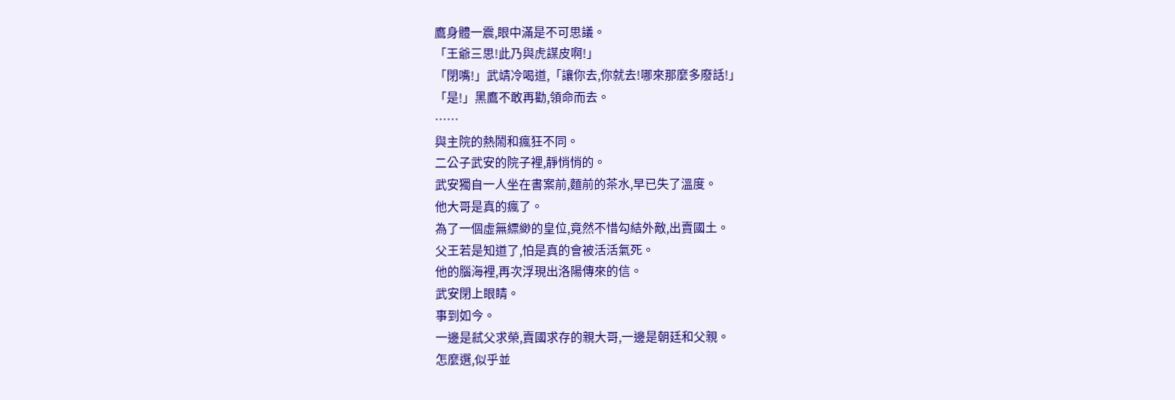鷹身體一震,眼中滿是不可思議。
「王爺三思!此乃與虎謀皮啊!」
「閉嘴!」武靖冷喝道,「讓你去,你就去!哪來那麼多廢話!」
「是!」黑鷹不敢再勸,領命而去。
……
與主院的熱鬧和瘋狂不同。
二公子武安的院子裡,靜悄悄的。
武安獨自一人坐在書案前,麵前的茶水,早已失了溫度。
他大哥是真的瘋了。
為了一個虛無縹緲的皇位,竟然不惜勾結外敵,出賣國土。
父王若是知道了,怕是真的會被活活氣死。
他的腦海裡,再次浮現出洛陽傳來的信。
武安閉上眼睛。
事到如今。
一邊是弒父求榮,賣國求存的親大哥,一邊是朝廷和父親。
怎麼選,似乎並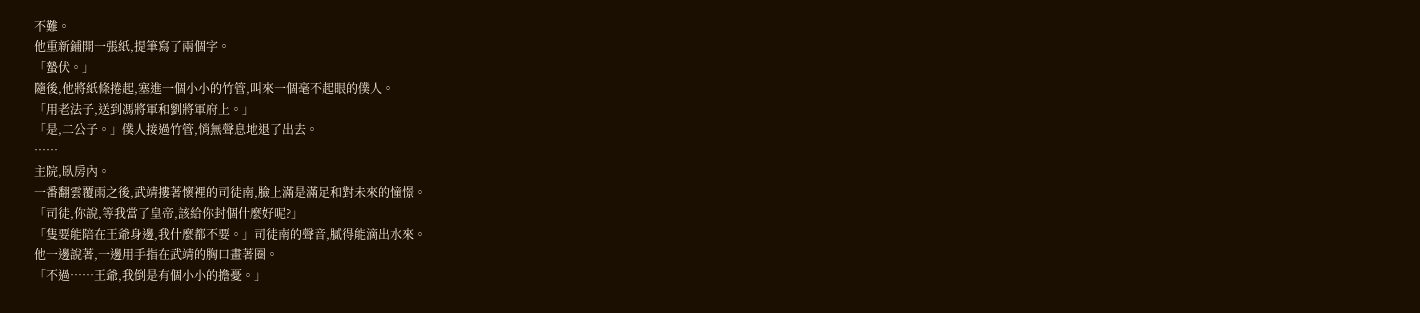不難。
他重新鋪開一張紙,提筆寫了兩個字。
「蟄伏。」
隨後,他將紙條捲起,塞進一個小小的竹管,叫來一個毫不起眼的僕人。
「用老法子,送到馮將軍和劉將軍府上。」
「是,二公子。」僕人接過竹管,悄無聲息地退了出去。
……
主院,臥房內。
一番翻雲覆雨之後,武靖摟著懷裡的司徒南,臉上滿是滿足和對未來的憧憬。
「司徒,你說,等我當了皇帝,該給你封個什麼好呢?」
「隻要能陪在王爺身邊,我什麼都不要。」司徒南的聲音,膩得能滴出水來。
他一邊說著,一邊用手指在武靖的胸口畫著圈。
「不過……王爺,我倒是有個小小的擔憂。」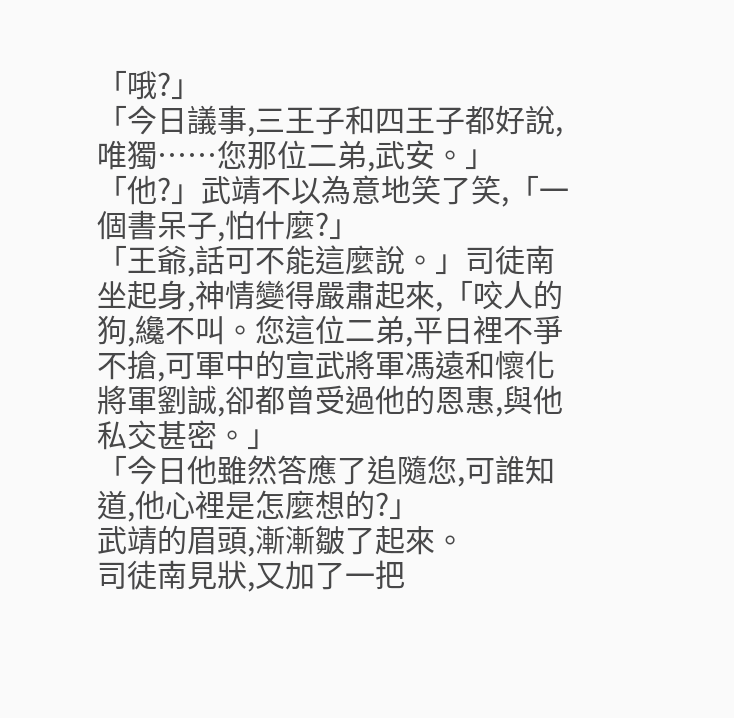「哦?」
「今日議事,三王子和四王子都好說,唯獨……您那位二弟,武安。」
「他?」武靖不以為意地笑了笑,「一個書呆子,怕什麼?」
「王爺,話可不能這麼說。」司徒南坐起身,神情變得嚴肅起來,「咬人的狗,纔不叫。您這位二弟,平日裡不爭不搶,可軍中的宣武將軍馮遠和懷化將軍劉誠,卻都曾受過他的恩惠,與他私交甚密。」
「今日他雖然答應了追隨您,可誰知道,他心裡是怎麼想的?」
武靖的眉頭,漸漸皺了起來。
司徒南見狀,又加了一把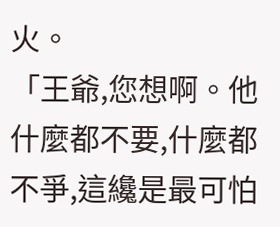火。
「王爺,您想啊。他什麼都不要,什麼都不爭,這纔是最可怕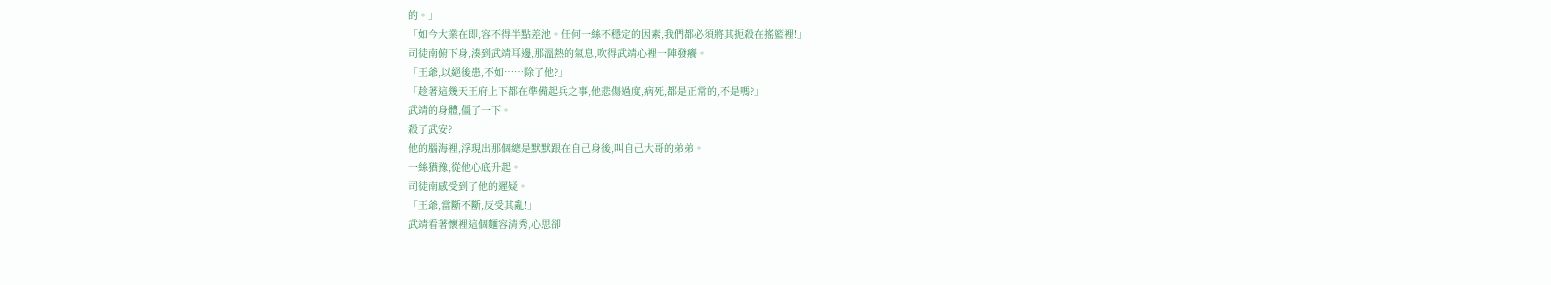的。」
「如今大業在即,容不得半點差池。任何一絲不穩定的因素,我們都必須將其扼殺在搖籃裡!」
司徒南俯下身,湊到武靖耳邊,那溫熱的氣息,吹得武靖心裡一陣發癢。
「王爺,以絕後患,不如……除了他?」
「趁著這幾天王府上下都在準備起兵之事,他悲傷過度,病死,都是正常的,不是嗎?」
武靖的身體,僵了一下。
殺了武安?
他的腦海裡,浮現出那個總是默默跟在自己身後,叫自己大哥的弟弟。
一絲猶豫,從他心底升起。
司徒南感受到了他的遲疑。
「王爺,當斷不斷,反受其亂!」
武靖看著懷裡這個麵容清秀,心思卻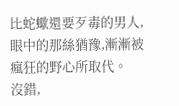比蛇蠍還要歹毒的男人,眼中的那絲猶豫,漸漸被瘋狂的野心所取代。
沒錯,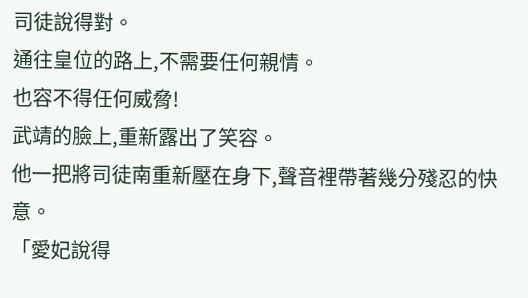司徒說得對。
通往皇位的路上,不需要任何親情。
也容不得任何威脅!
武靖的臉上,重新露出了笑容。
他一把將司徒南重新壓在身下,聲音裡帶著幾分殘忍的快意。
「愛妃說得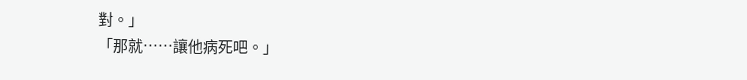對。」
「那就……讓他病死吧。」